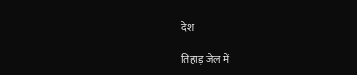देश

तिहाड़ जेल में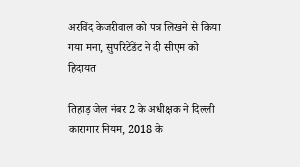अरविंद केजरीवाल को पत्र लिखने से किया गया मना, सुपरिटेंडेंट ने दी सीएम को हिदायत

तिहाड़ जेल नंबर 2 के अधीक्षक ने दिल्ली कारागार नियम, 2018 के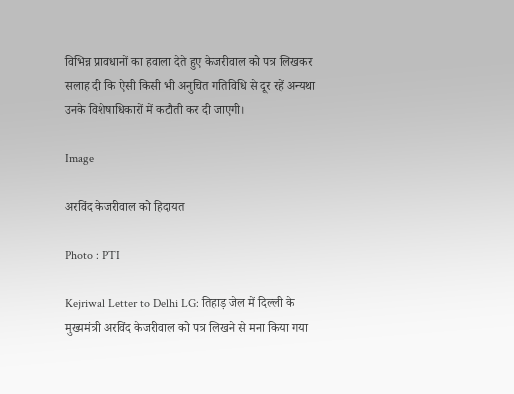विभिन्न प्रावधानों का हवाला देते हुए केजरीवाल को पत्र लिखकर सलाह दी कि ऐसी किसी भी अनुचित गतिविधि से दूर रहें अन्यथा उनके विशेषाधिकारों में कटौती कर दी जाएगी।

Image

अरविंद केजरीवाल को हिदायत

Photo : PTI

Kejriwal Letter to Delhi LG: तिहाड़ जेल में दिल्ली के मुख्यमंत्री अरविंद केजरीवाल को पत्र लिखने से मना किया गया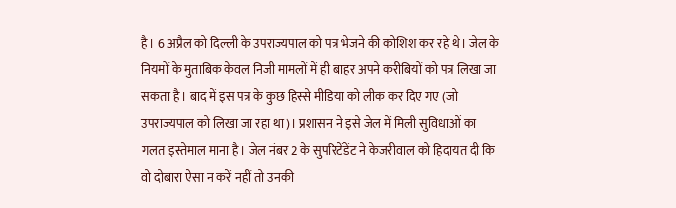है। 6 अप्रैल को दिल्ली के उपराज्यपाल को पत्र भेजने की कोशिश कर रहे थे। जेल के नियमों के मुताबिक केवल निजी मामलों में ही बाहर अपने करीबियों को पत्र लिखा जा सकता है। बाद में इस पत्र के कुछ हिस्से मीडिया को लीक कर दिए गए (जो उपराज्यपाल को लिखा जा रहा था)। प्रशासन ने इसे जेल में मिली सुविधाओं का गलत इस्तेमाल माना है। जेल नंबर 2 के सुपरिटेंडेंट ने केजरीवाल को हिदायत दी कि वो दोबारा ऐसा न करें नहीं तो उनकी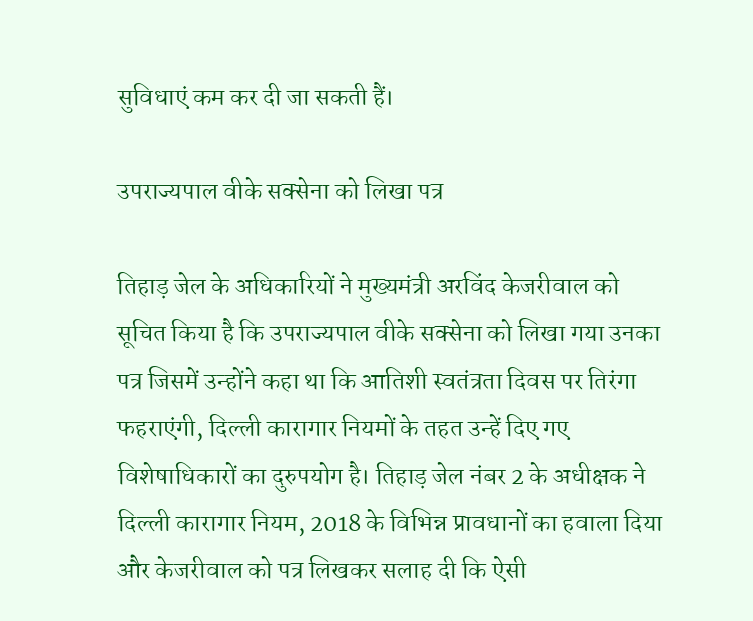सुविधाएं कम कर दी जा सकती हैं।

उपराज्यपाल वीके सक्सेना को लिखा पत्र

तिहाड़ जेल के अधिकारियों ने मुख्यमंत्री अरविंद केजरीवाल को सूचित किया है कि उपराज्यपाल वीके सक्सेना को लिखा गया उनका पत्र जिसमें उन्होंने कहा था कि आतिशी स्वतंत्रता दिवस पर तिरंगा फहराएंगी, दिल्ली कारागार नियमों के तहत उन्हें दिए गए विशेषाधिकारों का दुरुपयोग है। तिहाड़ जेल नंबर 2 के अधीक्षक ने दिल्ली कारागार नियम, 2018 के विभिन्न प्रावधानों का हवाला दिया और केजरीवाल को पत्र लिखकर सलाह दी कि ऐसी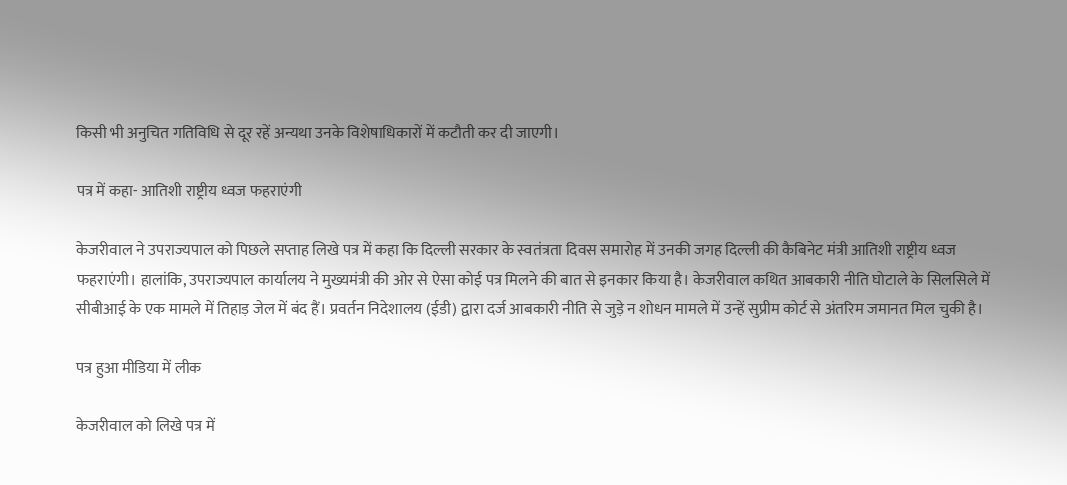किसी भी अनुचित गतिविधि से दूर रहें अन्यथा उनके विशेषाधिकारों में कटौती कर दी जाएगी।

पत्र में कहा- आतिशी राष्ट्रीय ध्वज फहराएंगी

केजरीवाल ने उपराज्यपाल को पिछले सप्ताह लिखे पत्र में कहा कि दिल्ली सरकार के स्वतंत्रता दिवस समारोह में उनकी जगह दिल्ली की कैबिनेट मंत्री आतिशी राष्ट्रीय ध्वज फहराएंगी। हालांकि, उपराज्यपाल कार्यालय ने मुख्यमंत्री की ओर से ऐसा कोई पत्र मिलने की बात से इनकार किया है। केजरीवाल कथित आबकारी नीति घोटाले के सिलसिले में सीबीआई के एक मामले में तिहाड़ जेल में बंद हैं। प्रवर्तन निदेशालय (ईडी) द्वारा दर्ज आबकारी नीति से जुड़े न शोधन मामले में उन्हें सुप्रीम कोर्ट से अंतरिम जमानत मिल चुकी है।

पत्र हुआ मीडिया में लीक

केजरीवाल को लिखे पत्र में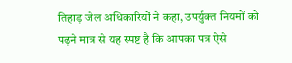तिहाड़ जेल अधिकारियों ने कहा, उपर्युक्त नियमों को पढ़ने मात्र से यह स्पष्ट है कि आपका पत्र ऐसे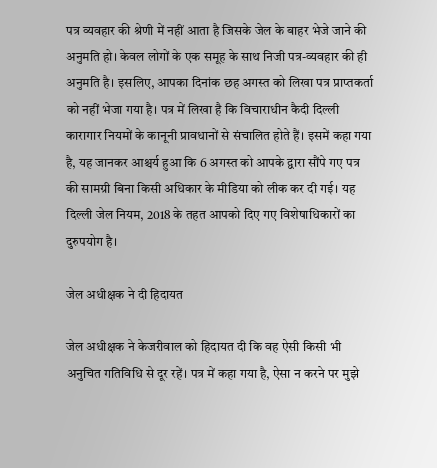पत्र व्यवहार की श्रेणी में नहीं आता है जिसके जेल के बाहर भेजे जाने की अनुमति हो। केवल लोगों के एक समूह के साथ निजी पत्र-व्यवहार की ही अनुमति है। इसलिए, आपका दिनांक छह अगस्त को लिखा पत्र प्राप्तकर्ता को नहीं भेजा गया है। पत्र में लिखा है कि विचाराधीन कैदी दिल्ली कारागार नियमों के कानूनी प्रावधानों से संचालित होते हैं। इसमें कहा गया है, यह जानकर आश्चर्य हुआ कि 6 अगस्त को आपके द्वारा सौंपे गए पत्र की सामग्री बिना किसी अधिकार के मीडिया को लीक कर दी गई। यह दिल्ली जेल नियम, 2018 के तहत आपको दिए गए विशेषाधिकारों का दुरुपयोग है।

जेल अधीक्षक ने दी हिदायत

जेल अधीक्षक ने केजरीवाल को हिदायत दी कि वह ऐसी किसी भी अनुचित गतिविधि से दूर रहें। पत्र में कहा गया है, ऐसा न करने पर मुझे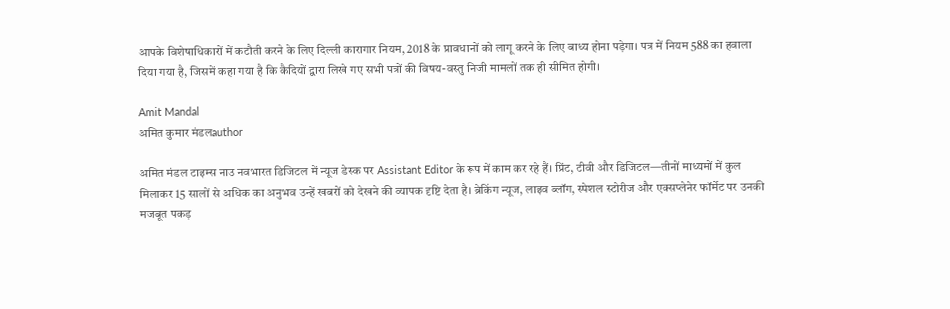आपके विशेषाधिकारों में कटौती करने के लिए दिल्ली कारागार नियम, 2018 के प्रावधानों को लागू करने के लिए बाध्य होना पड़ेगा। पत्र में नियम 588 का हवाला दिया गया है, जिसमें कहा गया है कि कैदियों द्वारा लिखे गए सभी पत्रों की विषय-वस्तु निजी मामलों तक ही सीमित होगी।

Amit Mandal
अमित कुमार मंडलauthor

अमित मंडल टाइम्स नाउ नवभारत डिजिटल में न्यूज डेस्क पर Assistant Editor के रूप में काम कर रहे हैं। प्रिंट, टीवी और डिजिटल—तीनों माध्यमों में कुल मिलाकर 15 सालों से अधिक का अनुभव उन्हें खबरों को देखने की व्यापक दृष्टि देता है। ब्रेकिंग न्यूज, लाइव ब्लॉग, स्पेशल स्टोरीज और एक्सप्लेनेर फॉर्मेट पर उनकी मजबूत पकड़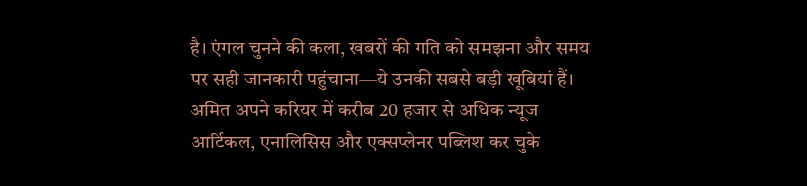है। एंगल चुनने की कला, खबरों की गति को समझना और समय पर सही जानकारी पहुंचाना—ये उनकी सबसे बड़ी खूबियां हैं। अमित अपने करियर में करीब 20 हजार से अधिक न्यूज आर्टिकल, एनालिसिस और एक्सप्लेनर पब्लिश कर चुके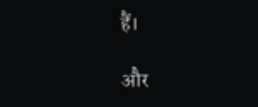हैं।

और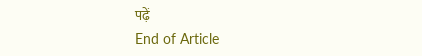पढ़ें
End of Article